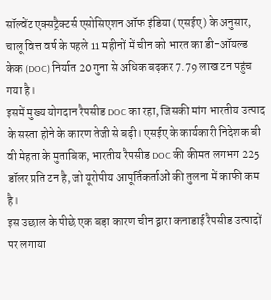सॉल्वेंट एक्सट्रैक्टर्स एसोसिएशन ऑफ इंडिया (एसईए) के अनुसार, चालू वित्त वर्ष के पहले 11 महीनों में चीन को भारत का डी-ऑयल्ड केक (DOC) निर्यात 20 गुना से अधिक बढ़कर 7.79 लाख टन पहुंच गया है।
इसमें मुख्य योगदान रैपसीड DOC का रहा, जिसकी मांग भारतीय उत्पाद के सस्ता होने के कारण तेजी से बढ़ी। एसईए के कार्यकारी निदेशक बी वी मेहता के मुताबिक, भारतीय रैपसीड DOC की कीमत लगभग 225 डॉलर प्रति टन है, जो यूरोपीय आपूर्तिकर्ताओं की तुलना में काफी कम है।
इस उछाल के पीछे एक बड़ा कारण चीन द्वारा कनाडाई रैपसीड उत्पादों पर लगाया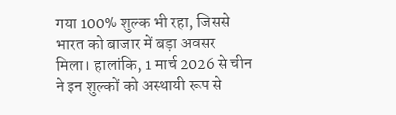गया 100% शुल्क भी रहा, जिससे भारत को बाजार में बड़ा अवसर मिला। हालांकि, 1 मार्च 2026 से चीन ने इन शुल्कों को अस्थायी रूप से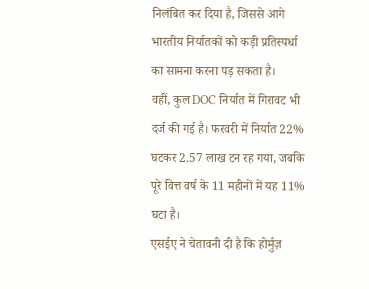निलंबित कर दिया है, जिससे आगे भारतीय निर्यातकों को कड़ी प्रतिस्पर्धा का सामना करना पड़ सकता है।
वहीं, कुल DOC निर्यात में गिरावट भी दर्ज की गई है। फरवरी में निर्यात 22% घटकर 2.57 लाख टन रह गया, जबकि पूरे वित्त वर्ष के 11 महीनों में यह 11% घटा है।
एसईए ने चेतावनी दी है कि होर्मुज़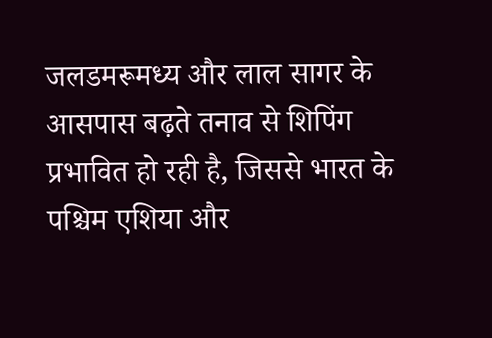जलडमरूमध्य और लाल सागर के आसपास बढ़ते तनाव से शिपिंग प्रभावित हो रही है, जिससे भारत के पश्चिम एशिया और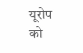यूरोप को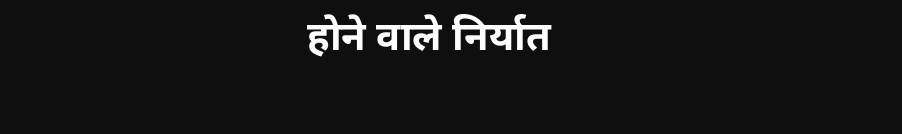होने वाले निर्यात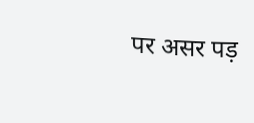पर असर पड़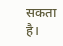सकता है।